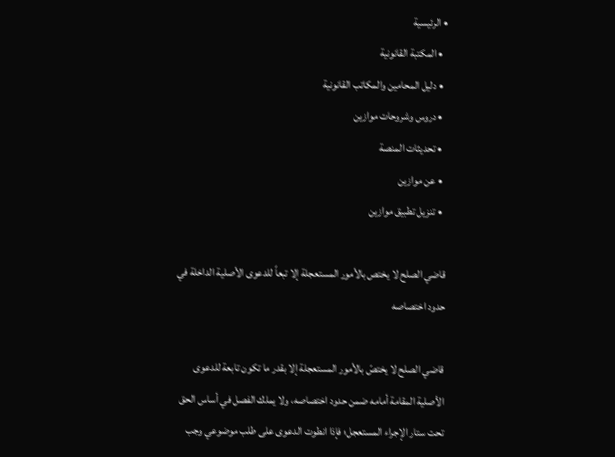• الرئيسية
  • المكتبة القانونية
  • دليل المحامين والمكاتب القانونية
  • دروس وشروحات موازين
  • تحديثات المنصة
  • عن موازين
  • تنزيل تطبيق موازين

قاضي الصلح لا يختص بالأمور المستعجلة إلا تبعاً للدعوى الأصلية الداخلة في حدود اختصاصه

قاضي الصلح لا يختصّ بالأمور المستعجلة إلا بقدر ما تكون تابعة للدعوى الأصلية المقامة أمامه ضمن حدود اختصاصه، ولا يملك الفصل في أساس الحق تحت ستار الإجراء المستعجل؛ فإذا انطوت الدعوى على طلب موضوعي وجب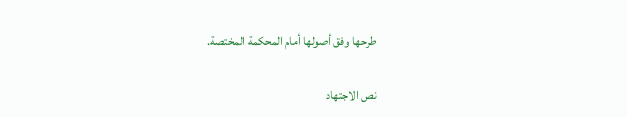طرحها وفق أصولها أمام المحكمة المختصة.

نص الاجتهاد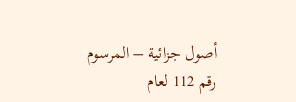أصول جزائية – المرسوم رقم 112 لعام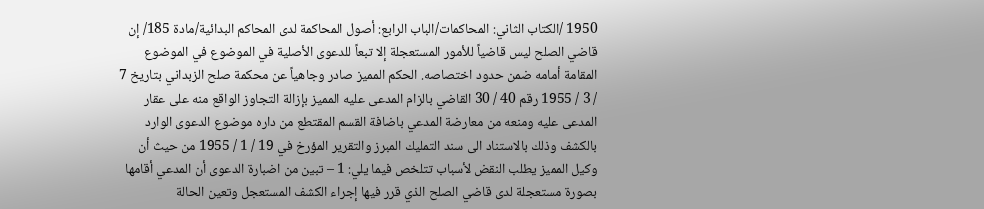1950 /الكتاب الثاني: المحاكمات/الباب الرابع: أصول المحاكمة لدى المحاكم البدائية/مادة 185/ إن قاضي الصلح ليس قاضياً للأمور المستعجلة إلا تبعاً للدعوى الأصلية في الموضوع في الموضوع المقامة أمامه ضمن حدود اختصاصه. الحكم المميز صادر وجاهياً عن محكمة صلح الزبداني بتاريخ 7 / 3 / 1955 رقم 40 / 30 القاضي بالزام المدعى عليه المميز بإزالة التجاوز الواقع منه على عقار المدعى عليه ومنعه من معارضة المدعي باضافة القسم المقتطع من داره موضوع الدعوى الوارد بالكشف وذلك بالاستناد الى سند التمليك المبرز والتقرير المؤرخ في 19 / 1 / 1955 من حيث أن وكيل المميز يطلب النقض لأسباب تتلخص فيما يلي: 1 – تبين من اضبارة الدعوى أن المدعي أقامها بصورة مستعجلة لدى قاضي الصلح الذي قرر فيها إجراء الكشف المستعجل وتعين الحالة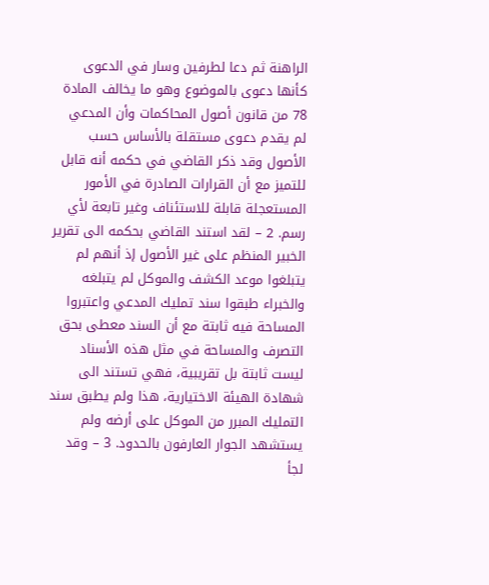الراهنة ثم دعا لطرفين وسار في الدعوى كأنها دعوى بالموضوع وهو ما يخالف المادة 78 من قانون أصول المحاكمات وأن المدعي لم يقدم دعوى مستقلة بالأساس حسب الأصول وقد ذكر القاضي في حكمه أنه قابل للتميز مع أن القرارات الصادرة في الأمور المستعجلة قابلة للاستئناف وغير تابعة لأي رسم. 2 – لقد استند القاضي بحكمه الى تقرير الخبير المنظم على غير الأصول إذ أنهم لم يتبلغوا موعد الكشف والموكل لم يتبلغه والخبراء طبقوا سند تمليك المدعي واعتبروا المساحة فيه ثابتة مع أن السند معطى بحق التصرف والمساحة في مثل هذه الأسناد ليست ثابتة بل تقريبية، فهي تستند الى شهادة الهيئة الاختيارية، هذا ولم يطبق سند التمليك المبرر من الموكل على أرضه ولم يستشهد الجوار العارفون بالحدود. 3 – وقد لجأ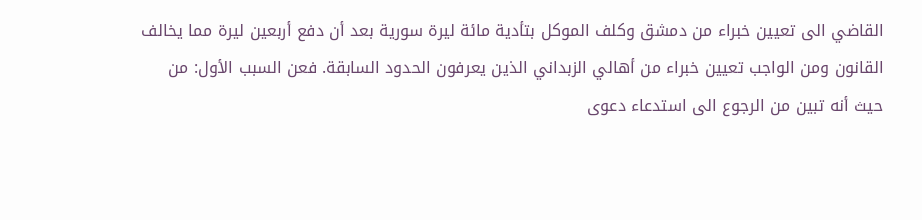القاضي الى تعيين خبراء من دمشق وكلف الموكل بتأدية مائة ليرة سورية بعد أن دفع أربعين ليرة مما يخالف القانون ومن الواجب تعيين خبراء من أهالي الزبداني الذين يعرفون الحدود السابقة. فعن السبب الأول: من حيث أنه تبين من الرجوع الى استدعاء دعوى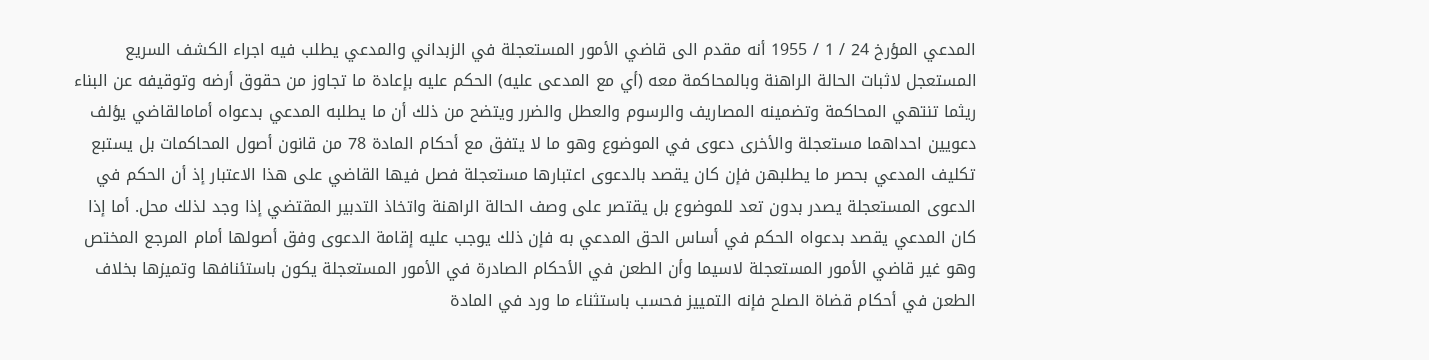المدعي المؤرخ 24 / 1 / 1955 أنه مقدم الى قاضي الأمور المستعجلة في الزبداني والمدعي يطلب فيه اجراء الكشف السريع المستعجل لاثبات الحالة الراهنة وبالمحاكمة معه (أي مع المدعى عليه) الحكم عليه بإعادة ما تجاوز من حقوق أرضه وتوقيفه عن البناء ريثما تنتهي المحاكمة وتضمينه المصاريف والرسوم والعطل والضرر ويتضح من ذلك أن ما يطلبه المدعي بدعواه أمامالقاضي يؤلف دعويين احداهما مستعجلة والأخرى دعوى في الموضوع وهو ما لا يتفق مع أحكام المادة 78 من قانون أصول المحاكمات بل يستبع تكليف المدعي بحصر ما يطلبهن فإن كان يقصد بالدعوى اعتبارها مستعجلة فصل فيها القاضي على هذا الاعتبار إذ أن الحكم في الدعوى المستعجلة يصدر بدون تعد للموضوع بل يقتصر على وصف الحالة الراهنة واتخاذ التدبير المقتضي إذا وجد لذلك محل. أما إذا كان المدعي يقصد بدعواه الحكم في أساس الحق المدعي به فإن ذلك يوجب عليه إقامة الدعوى وفق أصولها أمام المرجع المختص وهو غير قاضي الأمور المستعجلة لاسيما وأن الطعن في الأحكام الصادرة في الأمور المستعجلة يكون باستئنافها وتميزها بخلاف الطعن في أحكام قضاة الصلح فإنه التمييز فحسب باستثناء ما ورد في المادة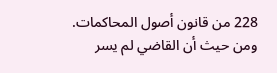228 من قانون أصول المحاكمات. ومن حيث أن القاضي لم يسر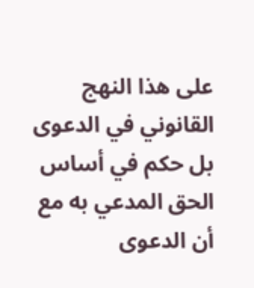على هذا النهج القانوني في الدعوى بل حكم في أساس الحق المدعي به مع أن الدعوى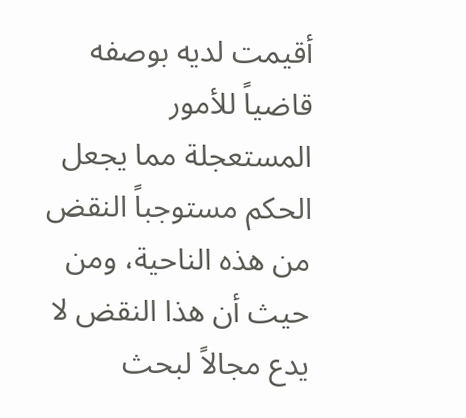أقيمت لديه بوصفه قاضياً للأمور المستعجلة مما يجعل الحكم مستوجباً النقض من هذه الناحية، ومن حيث أن هذا النقض لا يدع مجالاً لبحث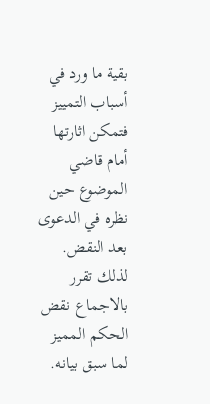بقية ما ورد في أسباب التمييز فتمكن اثارتها أمام قاضي الموضوع حين نظره في الدعوى بعد النقض. لذلك تقرر بالاجماع نقض الحكم المميز لما سبق بيانه.